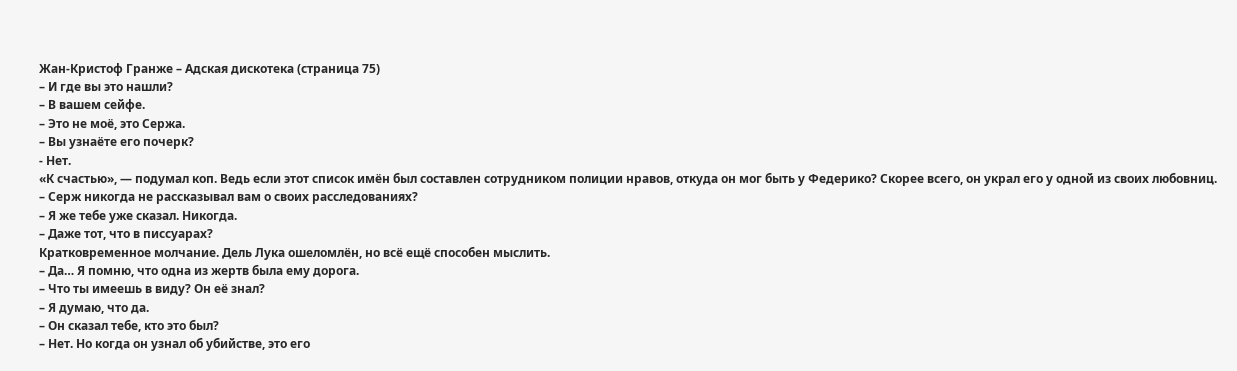Жан-Кристоф Гранже – Адская дискотека (страница 75)
– И где вы это нашли?
– В вашем сейфе.
– Это не моё, это Сержа.
– Вы узнаёте его почерк?
- Нет.
«К счастью», — подумал коп. Ведь если этот список имён был составлен сотрудником полиции нравов, откуда он мог быть у Федерико? Скорее всего, он украл его у одной из своих любовниц.
– Серж никогда не рассказывал вам о своих расследованиях?
– Я же тебе уже сказал. Никогда.
– Даже тот, что в писсуарах?
Кратковременное молчание. Дель Лука ошеломлён, но всё ещё способен мыслить.
– Да… Я помню, что одна из жертв была ему дорога.
– Что ты имеешь в виду? Он её знал?
– Я думаю, что да.
– Он сказал тебе, кто это был?
– Нет. Но когда он узнал об убийстве, это его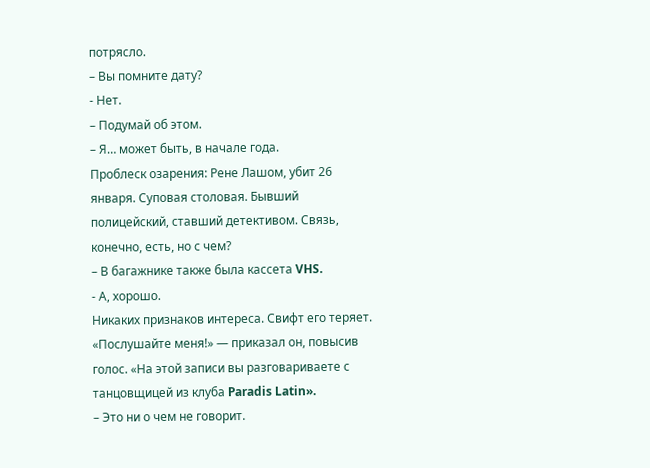потрясло.
– Вы помните дату?
- Нет.
– Подумай об этом.
– Я… может быть, в начале года.
Проблеск озарения: Рене Лашом, убит 26 января. Суповая столовая. Бывший полицейский, ставший детективом. Связь, конечно, есть, но с чем?
– В багажнике также была кассета VHS.
- А, хорошо.
Никаких признаков интереса. Свифт его теряет.
«Послушайте меня!» — приказал он, повысив голос. «На этой записи вы разговариваете с танцовщицей из клуба Paradis Latin».
– Это ни о чем не говорит.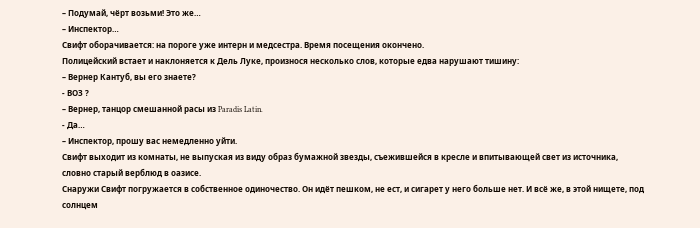– Подумай, чёрт возьми! Это же…
– Инспектор…
Свифт оборачивается: на пороге уже интерн и медсестра. Время посещения окончено.
Полицейский встает и наклоняется к Дель Луке, произнося несколько слов, которые едва нарушают тишину:
– Вернер Кантуб, вы его знаете?
- ВОЗ ?
– Вернер, танцор смешанной расы из Paradis Latin.
- Да…
– Инспектор, прошу вас немедленно уйти.
Свифт выходит из комнаты, не выпуская из виду образ бумажной звезды, съежившейся в кресле и впитывающей свет из источника, словно старый верблюд в оазисе.
Снаружи Свифт погружается в собственное одиночество. Он идёт пешком, не ест, и сигарет у него больше нет. И всё же, в этой нищете, под солнцем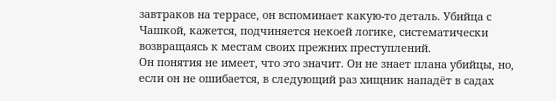завтраков на террасе, он вспоминает какую-то деталь. Убийца с Чашкой, кажется, подчиняется некоей логике, систематически возвращаясь к местам своих прежних преступлений.
Он понятия не имеет, что это значит. Он не знает плана убийцы, но, если он не ошибается, в следующий раз хищник нападёт в садах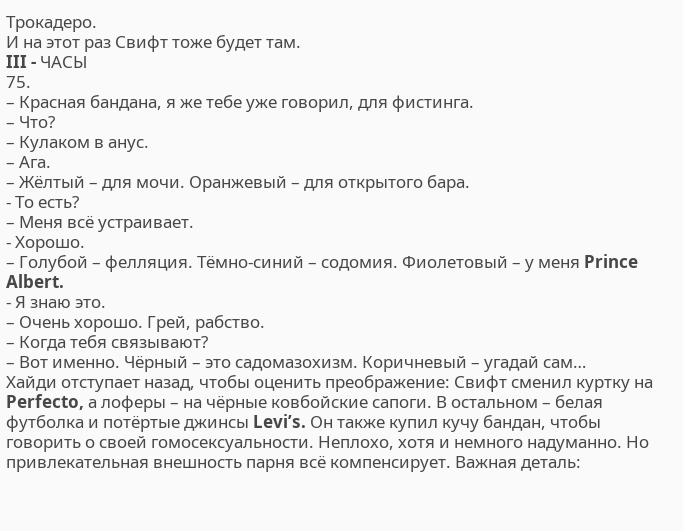Трокадеро.
И на этот раз Свифт тоже будет там.
III - ЧАСЫ
75.
– Красная бандана, я же тебе уже говорил, для фистинга.
– Что?
– Кулаком в анус.
– Ага.
– Жёлтый – для мочи. Оранжевый – для открытого бара.
- То есть?
– Меня всё устраивает.
- Хорошо.
– Голубой – фелляция. Тёмно-синий – содомия. Фиолетовый – у меня Prince Albert.
- Я знаю это.
– Очень хорошо. Грей, рабство.
– Когда тебя связывают?
– Вот именно. Чёрный – это садомазохизм. Коричневый – угадай сам…
Хайди отступает назад, чтобы оценить преображение: Свифт сменил куртку на Perfecto, а лоферы – на чёрные ковбойские сапоги. В остальном – белая футболка и потёртые джинсы Levi’s. Он также купил кучу бандан, чтобы говорить о своей гомосексуальности. Неплохо, хотя и немного надуманно. Но привлекательная внешность парня всё компенсирует. Важная деталь: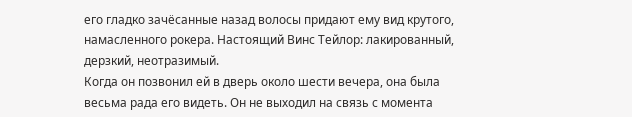его гладко зачёсанные назад волосы придают ему вид крутого, намасленного рокера. Настоящий Винс Тейлор: лакированный, дерзкий, неотразимый.
Когда он позвонил ей в дверь около шести вечера, она была весьма рада его видеть. Он не выходил на связь с момента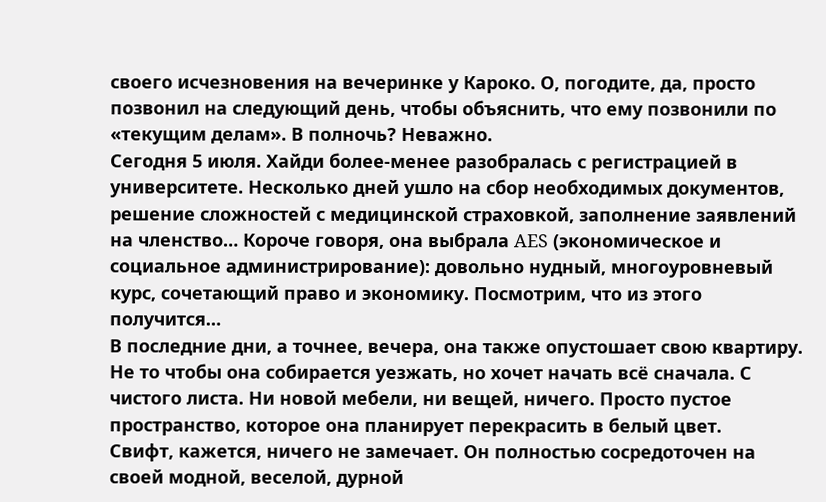своего исчезновения на вечеринке у Кароко. О, погодите, да, просто позвонил на следующий день, чтобы объяснить, что ему позвонили по «текущим делам». В полночь? Неважно.
Сегодня 5 июля. Хайди более-менее разобралась с регистрацией в университете. Несколько дней ушло на сбор необходимых документов, решение сложностей с медицинской страховкой, заполнение заявлений на членство… Короче говоря, она выбрала AES (экономическое и социальное администрирование): довольно нудный, многоуровневый курс, сочетающий право и экономику. Посмотрим, что из этого получится…
В последние дни, а точнее, вечера, она также опустошает свою квартиру. Не то чтобы она собирается уезжать, но хочет начать всё сначала. С чистого листа. Ни новой мебели, ни вещей, ничего. Просто пустое пространство, которое она планирует перекрасить в белый цвет.
Свифт, кажется, ничего не замечает. Он полностью сосредоточен на своей модной, веселой, дурной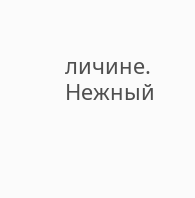личине. Нежный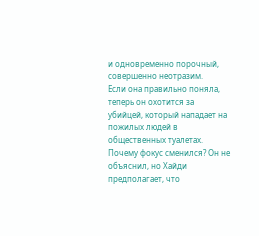и одновременно порочный, совершенно неотразим.
Если она правильно поняла, теперь он охотится за убийцей, который нападает на пожилых людей в общественных туалетах. Почему фокус сменился? Он не объяснил, но Хайди предполагает, что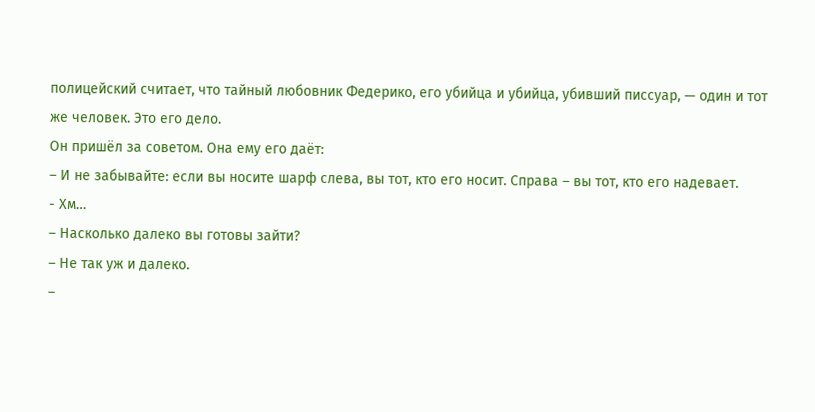полицейский считает, что тайный любовник Федерико, его убийца и убийца, убивший писсуар, — один и тот же человек. Это его дело.
Он пришёл за советом. Она ему его даёт:
– И не забывайте: если вы носите шарф слева, вы тот, кто его носит. Справа – вы тот, кто его надевает.
- Хм…
– Насколько далеко вы готовы зайти?
– Не так уж и далеко.
–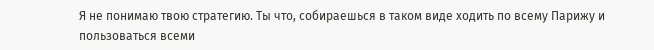Я не понимаю твою стратегию. Ты что, собираешься в таком виде ходить по всему Парижу и пользоваться всеми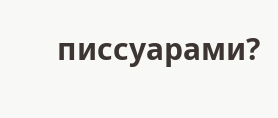писсуарами?